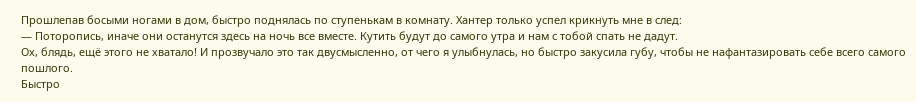Прошлепав босыми ногами в дом, быстро поднялась по ступенькам в комнату. Хантер только успел крикнуть мне в след:
— Поторопись, иначе они останутся здесь на ночь все вместе. Кутить будут до самого утра и нам с тобой спать не дадут.
Ох, блядь, ещё этого не хватало! И прозвучало это так двусмысленно, от чего я улыбнулась, но быстро закусила губу, чтобы не нафантазировать себе всего самого пошлого.
Быстро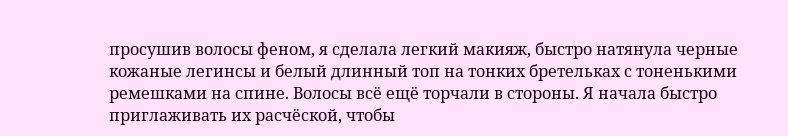просушив волосы феном, я сделала легкий макияж, быстро натянула черные кожаные легинсы и белый длинный топ на тонких бретельках с тоненькими ремешками на спине. Волосы всё ещё торчали в стороны. Я начала быстро приглаживать их расчёской, чтобы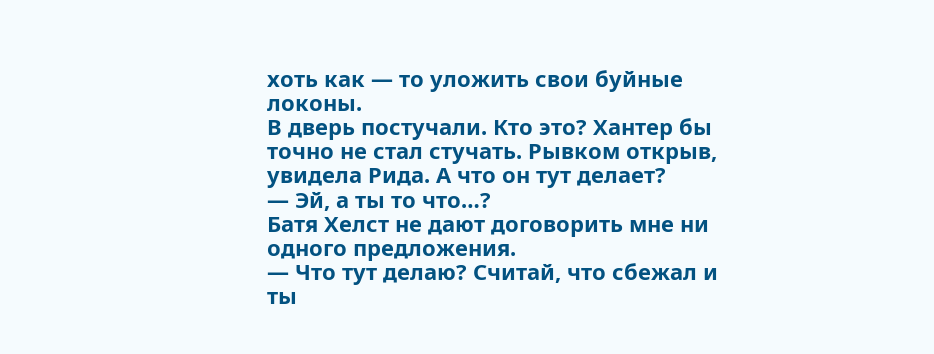хоть как — то уложить свои буйные локоны.
В дверь постучали. Кто это? Хантер бы точно не стал стучать. Рывком открыв, увидела Рида. А что он тут делает?
— Эй, а ты то что…?
Батя Хелст не дают договорить мне ни одного предложения.
— Что тут делаю? Считай, что сбежал и ты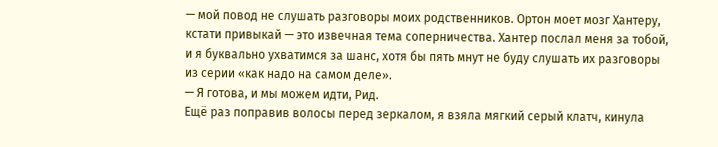— мой повод не слушать разговоры моих родственников. Ортон моет мозг Хантеру, кстати привыкай — это извечная тема соперничества. Хантер послал меня за тобой, и я буквально ухватимся за шанс, хотя бы пять мнут не буду слушать их разговоры из серии «как надо на самом деле».
— Я готова, и мы можем идти, Рид.
Ещё раз поправив волосы перед зеркалом, я взяла мягкий серый клатч, кинула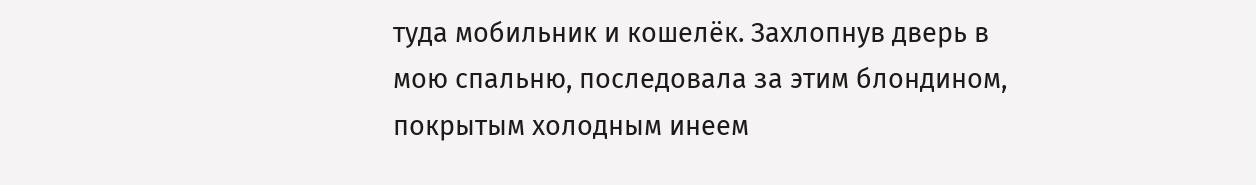туда мобильник и кошелёк. Захлопнув дверь в мою спальню, последовала за этим блондином, покрытым холодным инеем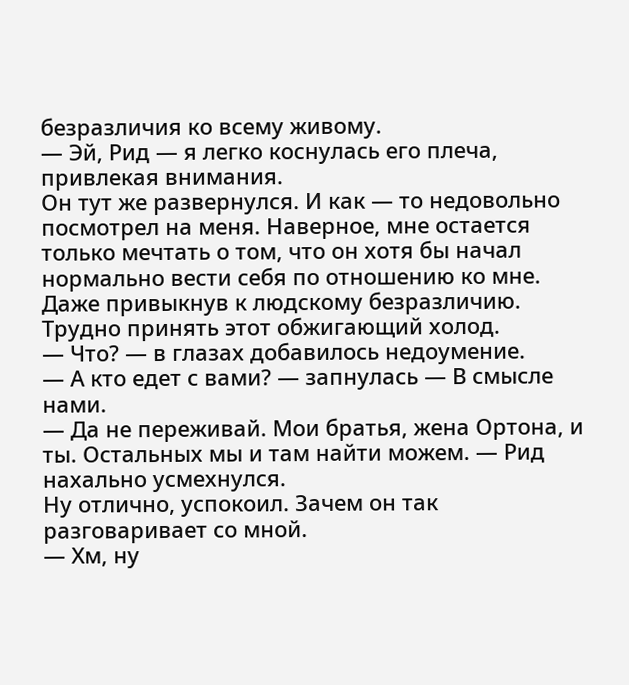безразличия ко всему живому.
— Эй, Рид — я легко коснулась его плеча, привлекая внимания.
Он тут же развернулся. И как — то недовольно посмотрел на меня. Наверное, мне остается только мечтать о том, что он хотя бы начал нормально вести себя по отношению ко мне. Даже привыкнув к людскому безразличию. Трудно принять этот обжигающий холод.
— Что? — в глазах добавилось недоумение.
— А кто едет с вами? — запнулась — В смысле нами.
— Да не переживай. Мои братья, жена Ортона, и ты. Остальных мы и там найти можем. — Рид нахально усмехнулся.
Ну отлично, успокоил. Зачем он так разговаривает со мной.
— Хм, ну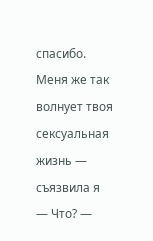спасибо. Меня же так волнует твоя сексуальная жизнь — съязвила я
— Что? —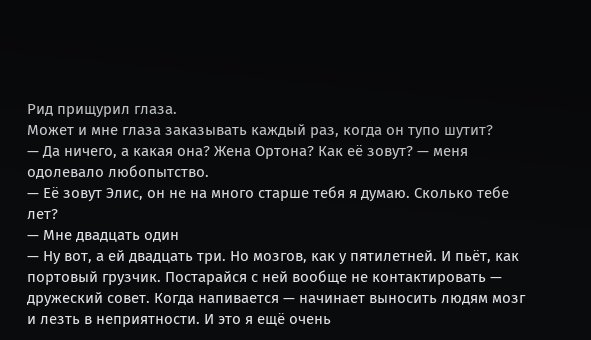Рид прищурил глаза.
Может и мне глаза заказывать каждый раз, когда он тупо шутит?
— Да ничего, а какая она? Жена Ортона? Как её зовут? — меня одолевало любопытство.
— Её зовут Элис, он не на много старше тебя я думаю. Сколько тебе лет?
— Мне двадцать один
— Ну вот, а ей двадцать три. Но мозгов, как у пятилетней. И пьёт, как портовый грузчик. Постарайся с ней вообще не контактировать — дружеский совет. Когда напивается — начинает выносить людям мозг и лезть в неприятности. И это я ещё очень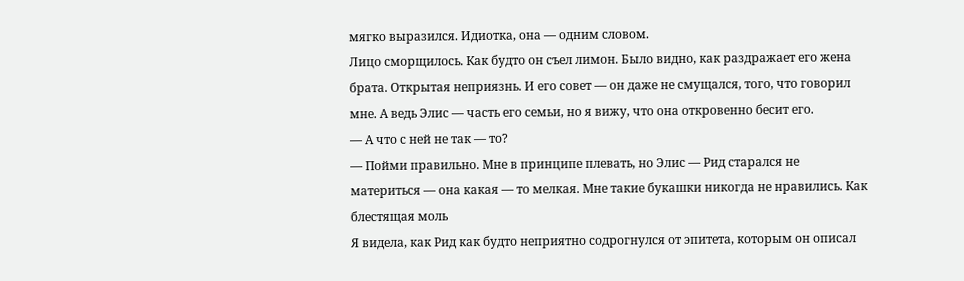мягко выразился. Идиотка, она — одним словом.
Лицо сморщилось. Как будто он съел лимон. Было видно, как раздражает его жена брата. Открытая неприязнь. И его совет — он даже не смущался, того, что говорил мне. А ведь Элис — часть его семьи, но я вижу, что она откровенно бесит его.
— А что с ней не так — то?
— Пойми правильно. Мне в принципе плевать, но Элис — Рид старался не материться — она какая — то мелкая. Мне такие букашки никогда не нравились. Как блестящая моль
Я видела, как Рид как будто неприятно содрогнулся от эпитета, которым он описал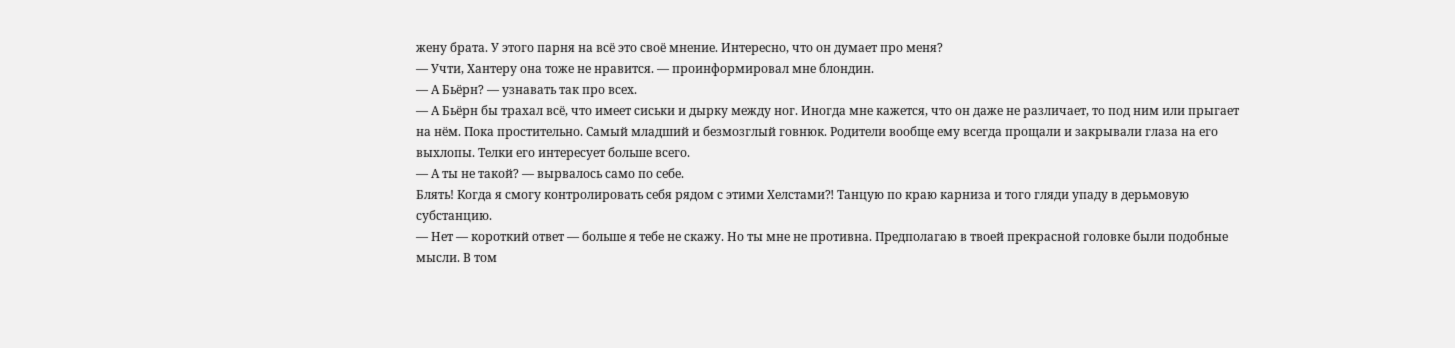жену брата. У этого парня на всё это своё мнение. Интересно, что он думает про меня?
— Учти, Хантеру она тоже не нравится. — проинформировал мне блондин.
— А Бьёрн? — узнавать так про всех.
— А Бьёрн бы трахал всё, что имеет сиськи и дырку между ног. Иногда мне кажется, что он даже не различает, то под ним или прыгает на нём. Пока простительно. Самый младший и безмозглый говнюк. Родители вообще ему всегда прощали и закрывали глаза на его выхлопы. Телки его интересует больше всего.
— А ты не такой? — вырвалось само по себе.
Блять! Когда я смогу контролировать себя рядом с этими Хелстами⁈ Танцую по краю карниза и того гляди упаду в дерьмовую субстанцию.
— Нет — короткий ответ — больше я тебе не скажу. Но ты мне не противна. Предполагаю в твоей прекрасной головке были подобные мысли. В том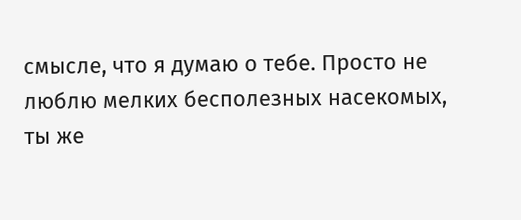смысле, что я думаю о тебе. Просто не люблю мелких бесполезных насекомых, ты же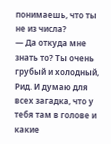понимаешь, что ты не из числа?
— Да откуда мне знать то? Ты очень грубый и холодный, Рид. И думаю для всех загадка, что у тебя там в голове и какие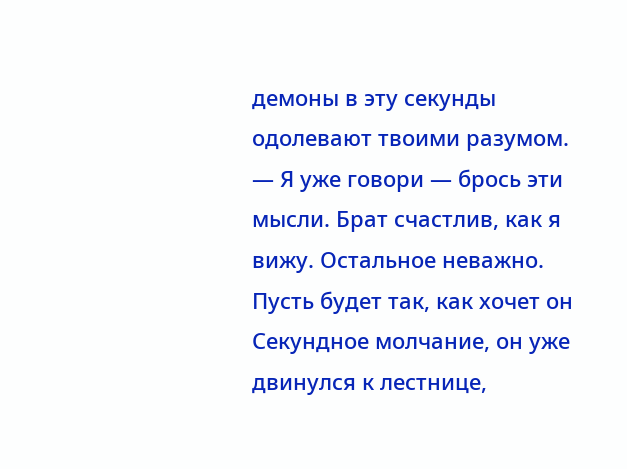демоны в эту секунды одолевают твоими разумом.
— Я уже говори — брось эти мысли. Брат счастлив, как я вижу. Остальное неважно. Пусть будет так, как хочет он
Секундное молчание, он уже двинулся к лестнице,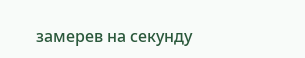замерев на секунду